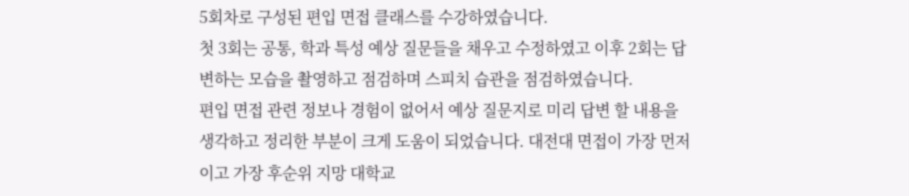5회차로 구성된 편입 면접 클래스를 수강하였습니다.
첫 3회는 공통, 학과 특성 예상 질문들을 채우고 수정하였고 이후 2회는 답변하는 모습을 촬영하고 점검하며 스피치 습관을 점검하였습니다.
편입 면접 관련 정보나 경험이 없어서 예상 질문지로 미리 답변 할 내용을 생각하고 정리한 부분이 크게 도움이 되었습니다. 대전대 면접이 가장 먼저이고 가장 후순위 지망 대학교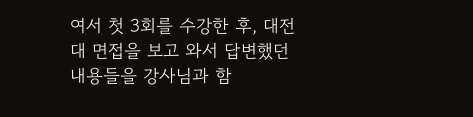여서 첫 3회를 수강한 후, 대전대 면접을 보고 와서 답변했던 내용들을 강사님과 함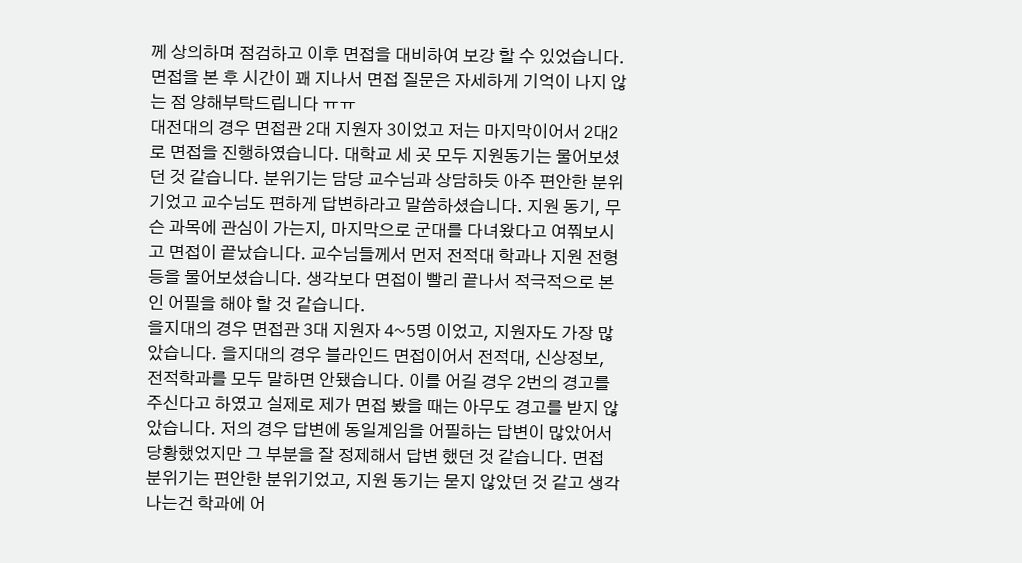께 상의하며 점검하고 이후 면접을 대비하여 보강 할 수 있었습니다.
면접을 본 후 시간이 꽤 지나서 면접 질문은 자세하게 기억이 나지 않는 점 양해부탁드립니다 ㅠㅠ
대전대의 경우 면접관 2대 지원자 3이었고 저는 마지막이어서 2대2로 면접을 진행하였습니다. 대학교 세 곳 모두 지원동기는 물어보셨던 것 같습니다. 분위기는 담당 교수님과 상담하듯 아주 편안한 분위기었고 교수님도 편하게 답변하라고 말씀하셨습니다. 지원 동기, 무슨 과목에 관심이 가는지, 마지막으로 군대를 다녀왔다고 여쭤보시고 면접이 끝났습니다. 교수님들께서 먼저 전적대 학과나 지원 전형등을 물어보셨습니다. 생각보다 면접이 빨리 끝나서 적극적으로 본인 어필을 해야 할 것 같습니다.
을지대의 경우 면접관 3대 지원자 4~5명 이었고, 지원자도 가장 많았습니다. 을지대의 경우 블라인드 면접이어서 전적대, 신상정보, 전적학과를 모두 말하면 안됐습니다. 이를 어길 경우 2번의 경고를 주신다고 하였고 실제로 제가 면접 봤을 때는 아무도 경고를 받지 않았습니다. 저의 경우 답변에 동일계임을 어필하는 답변이 많았어서 당황했었지만 그 부분을 잘 정제해서 답변 했던 것 같습니다. 면접 분위기는 편안한 분위기었고, 지원 동기는 묻지 않았던 것 같고 생각나는건 학과에 어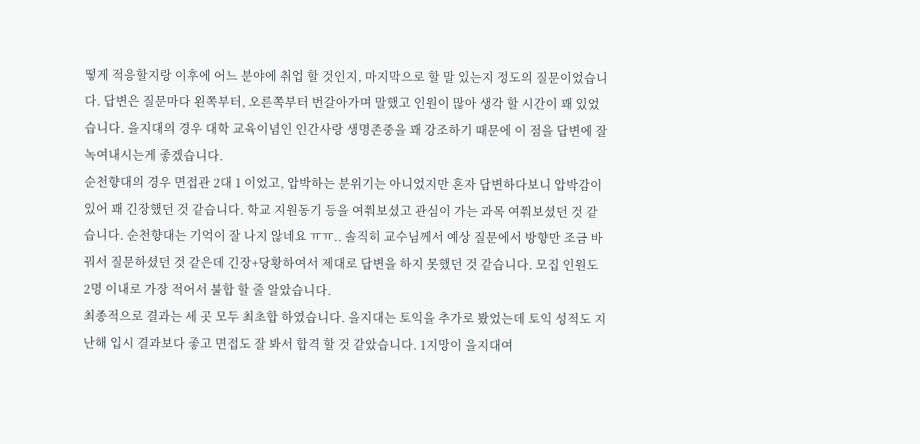떻게 적응할지랑 이후에 어느 분야에 취업 할 것인지, 마지막으로 할 말 있는지 정도의 질문이었습니다. 답변은 질문마다 왼쪽부터, 오른쪽부터 번갈아가며 말했고 인원이 많아 생각 할 시간이 꽤 있었습니다. 을지대의 경우 대학 교육이념인 인간사랑 생명존중을 꽤 강조하기 때문에 이 점을 답변에 잘 녹여내시는게 좋겠습니다.
순천향대의 경우 면접관 2대 1 이었고, 압박하는 분위기는 아니었지만 혼자 답변하다보니 압박감이 있어 꽤 긴장했던 것 같습니다. 학교 지원동기 등을 여쭤보셨고 관심이 가는 과목 여쭤보셨던 것 같습니다. 순천향대는 기억이 잘 나지 않네요 ㅠㅠ.. 솔직히 교수님께서 예상 질문에서 방향만 조금 바꿔서 질문하셨던 것 같은데 긴장+당황하여서 제대로 답변을 하지 못했던 것 같습니다. 모집 인원도 2명 이내로 가장 적어서 불합 할 줄 알았습니다.
최종적으로 결과는 세 곳 모두 최초합 하였습니다. 을지대는 토익을 추가로 봤었는데 토익 성적도 지난해 입시 결과보다 좋고 면접도 잘 봐서 합격 할 것 같았습니다. 1지망이 을지대여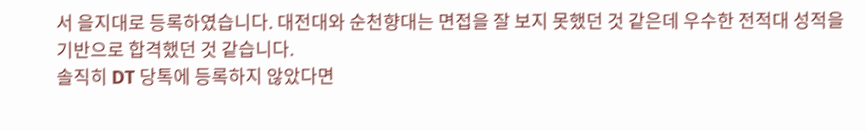서 을지대로 등록하였습니다. 대전대와 순천향대는 면접을 잘 보지 못했던 것 같은데 우수한 전적대 성적을 기반으로 합격했던 것 같습니다.
솔직히 DT 당톡에 등록하지 않았다면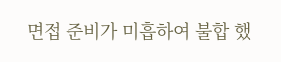면접 준비가 미흡하여 불합 했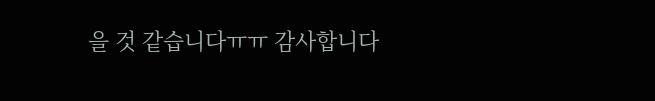을 것 같습니다ㅠㅠ 감사합니다